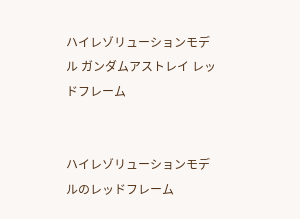ハイレゾリューションモデル ガンダムアストレイ レッドフレーム


ハイレゾリューションモデルのレッドフレーム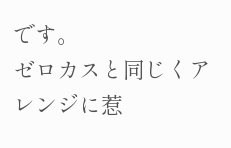です。
ゼロカスと同じくアレンジに惹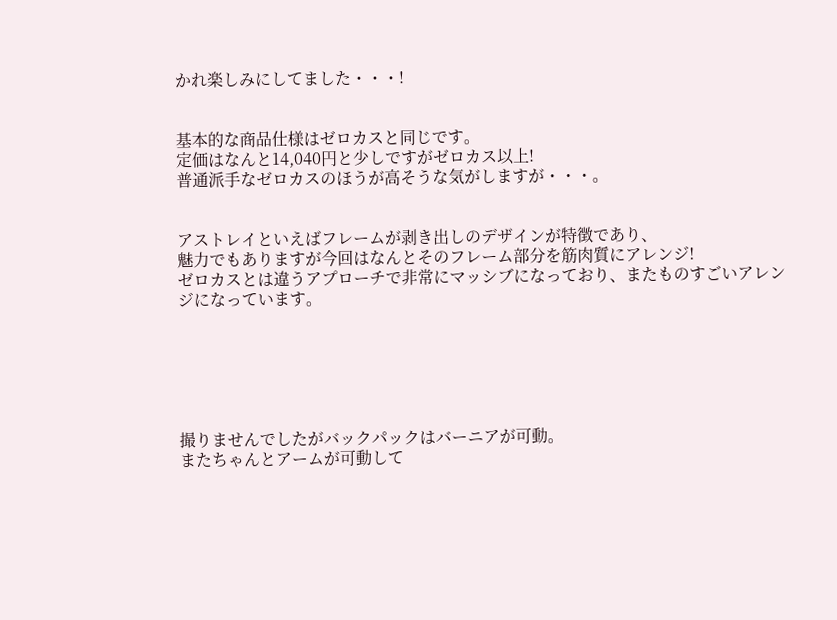かれ楽しみにしてました・・・!


基本的な商品仕様はゼロカスと同じです。
定価はなんと14,040円と少しですがゼロカス以上!
普通派手なゼロカスのほうが高そうな気がしますが・・・。


アストレイといえばフレームが剥き出しのデザインが特徴であり、
魅力でもありますが今回はなんとそのフレーム部分を筋肉質にアレンジ!
ゼロカスとは違うアプローチで非常にマッシブになっており、またものすごいアレンジになっています。






撮りませんでしたがバックパックはバーニアが可動。
またちゃんとアームが可動して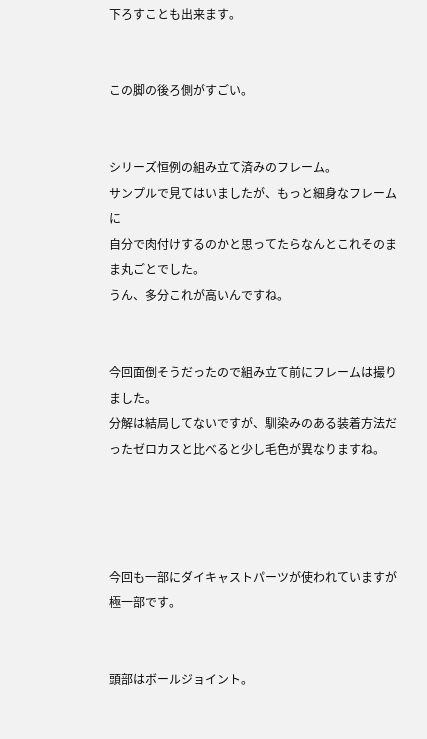下ろすことも出来ます。


この脚の後ろ側がすごい。


シリーズ恒例の組み立て済みのフレーム。
サンプルで見てはいましたが、もっと細身なフレームに
自分で肉付けするのかと思ってたらなんとこれそのまま丸ごとでした。
うん、多分これが高いんですね。


今回面倒そうだったので組み立て前にフレームは撮りました。
分解は結局してないですが、馴染みのある装着方法だったゼロカスと比べると少し毛色が異なりますね。




今回も一部にダイキャストパーツが使われていますが極一部です。


頭部はボールジョイント。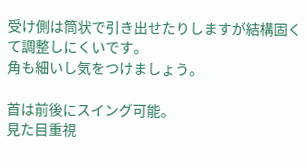受け側は筒状で引き出せたりしますが結構固くて調整しにくいです。
角も細いし気をつけましょう。

首は前後にスイング可能。
見た目重視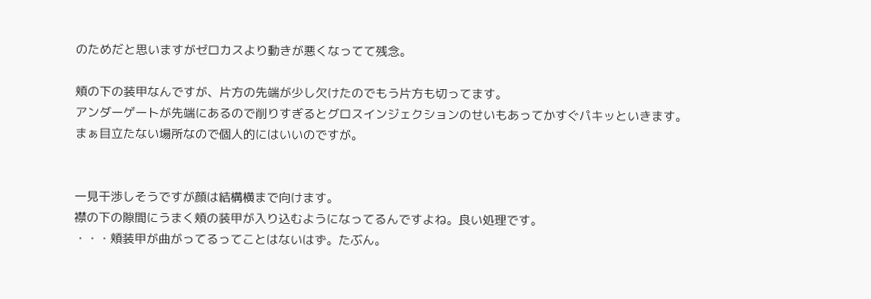のためだと思いますがゼロカスより動きが悪くなってて残念。

頬の下の装甲なんですが、片方の先端が少し欠けたのでもう片方も切ってます。
アンダーゲートが先端にあるので削りすぎるとグロスインジェクションのせいもあってかすぐパキッといきます。
まぁ目立たない場所なので個人的にはいいのですが。


一見干渉しそうですが顔は結構横まで向けます。
襟の下の隙間にうまく頬の装甲が入り込むようになってるんですよね。良い処理です。
・・・頬装甲が曲がってるってことはないはず。たぶん。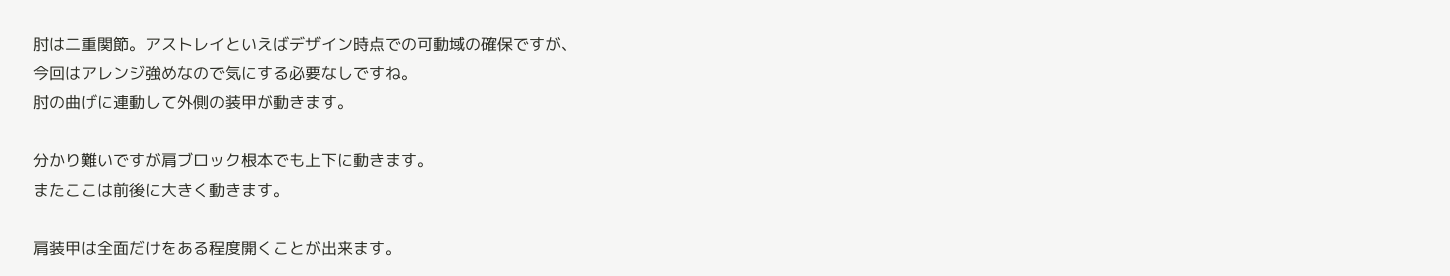肘は二重関節。アストレイといえばデザイン時点での可動域の確保ですが、
今回はアレンジ強めなので気にする必要なしですね。
肘の曲げに連動して外側の装甲が動きます。

分かり難いですが肩ブロック根本でも上下に動きます。
またここは前後に大きく動きます。

肩装甲は全面だけをある程度開くことが出来ます。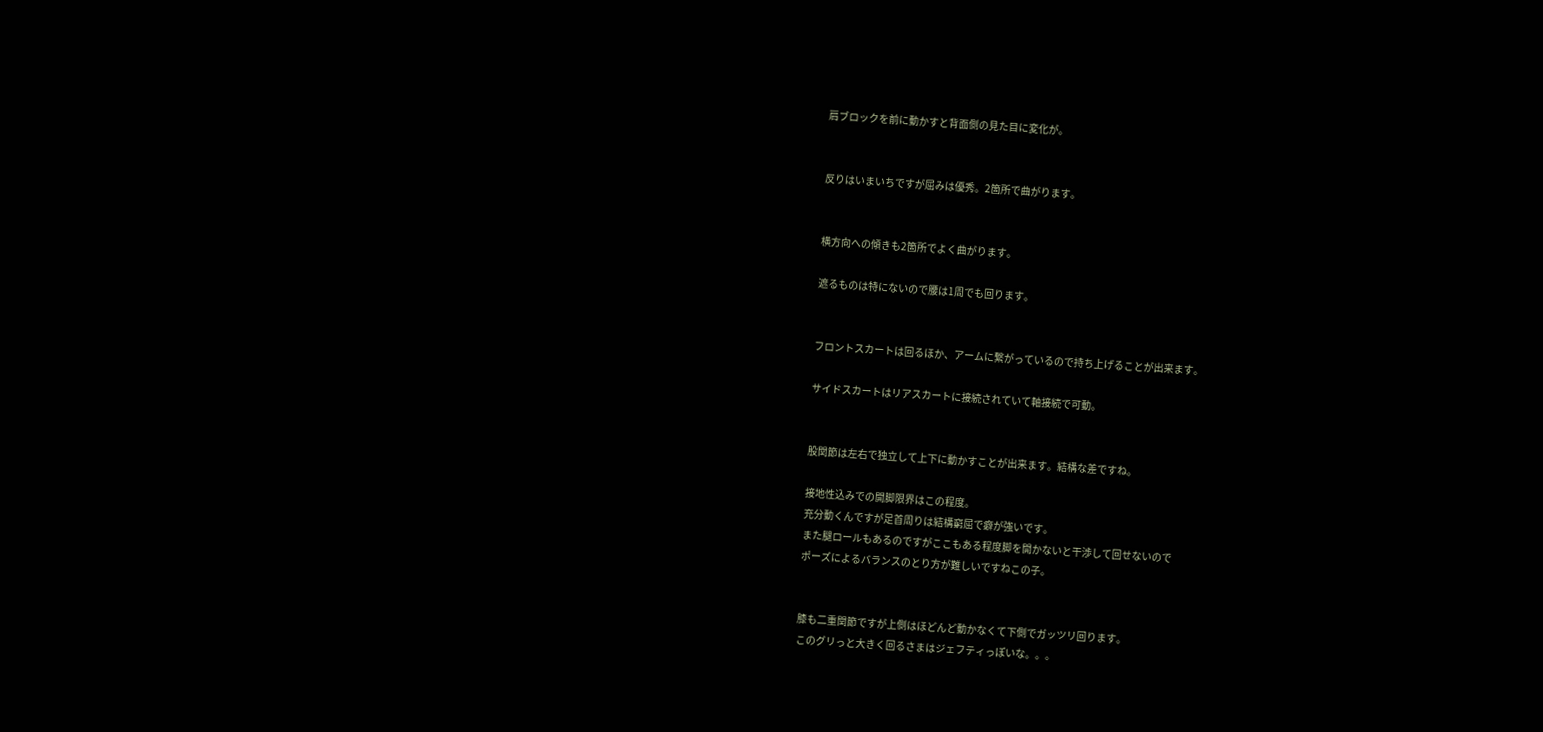肩ブロックを前に動かすと背面側の見た目に変化が。


反りはいまいちですが屈みは優秀。2箇所で曲がります。


横方向への傾きも2箇所でよく曲がります。

遮るものは特にないので腰は1周でも回ります。


フロントスカートは回るほか、アームに繋がっているので持ち上げることが出来ます。

サイドスカートはリアスカートに接続されていて軸接続で可動。


股関節は左右で独立して上下に動かすことが出来ます。結構な差ですね。

接地性込みでの開脚限界はこの程度。
充分動くんですが足首周りは結構窮屈で癖が強いです。
また腿ロールもあるのですがここもある程度脚を開かないと干渉して回せないので
ポーズによるバランスのとり方が難しいですねこの子。


膝も二重関節ですが上側はほどんど動かなくて下側でガッツリ回ります。
このグリっと大きく回るさまはジェフティっぽいな。。。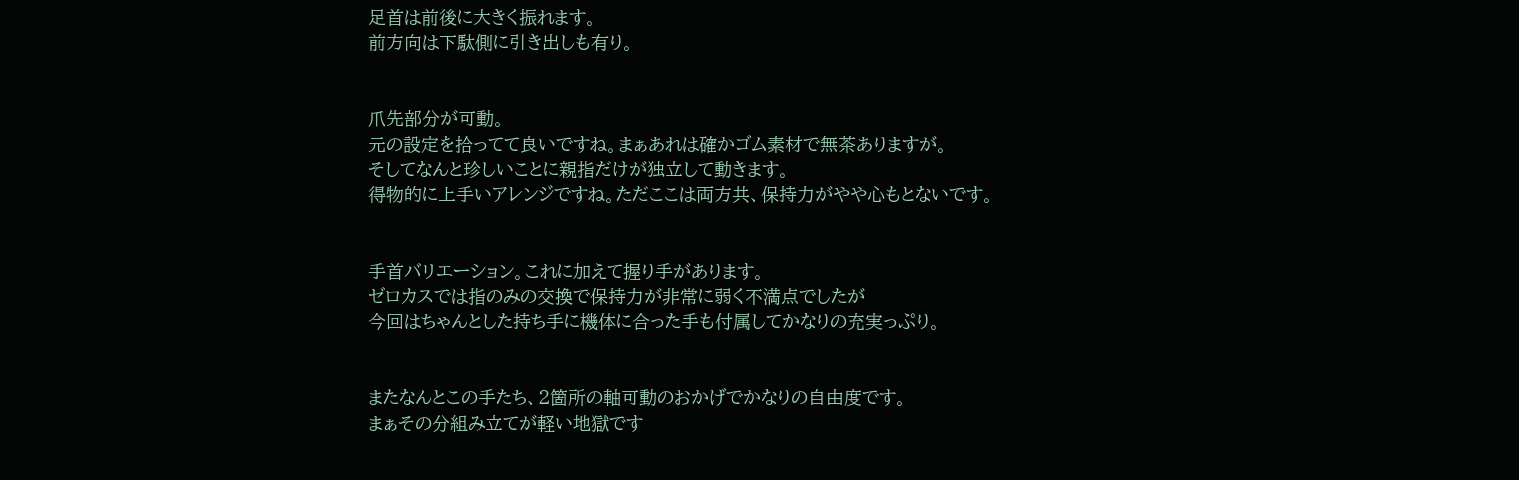足首は前後に大きく振れます。
前方向は下駄側に引き出しも有り。


爪先部分が可動。
元の設定を拾ってて良いですね。まぁあれは確かゴム素材で無茶ありますが。
そしてなんと珍しいことに親指だけが独立して動きます。
得物的に上手いアレンジですね。ただここは両方共、保持力がやや心もとないです。


手首バリエーション。これに加えて握り手があります。
ゼロカスでは指のみの交換で保持力が非常に弱く不満点でしたが
今回はちゃんとした持ち手に機体に合った手も付属してかなりの充実っぷり。


またなんとこの手たち、2箇所の軸可動のおかげでかなりの自由度です。
まぁその分組み立てが軽い地獄です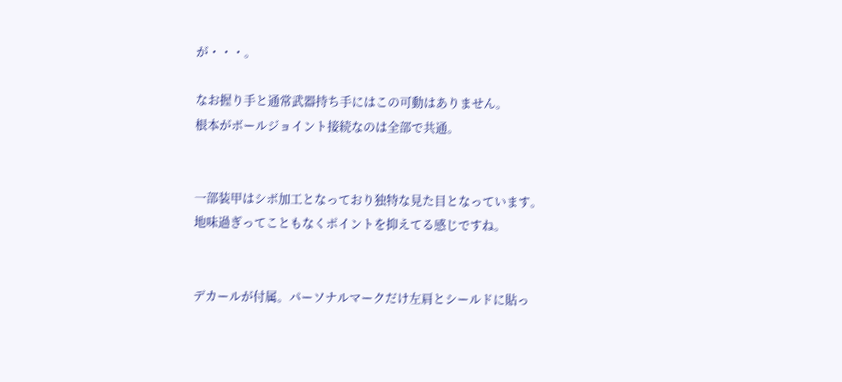が・・・。

なお握り手と通常武器持ち手にはこの可動はありません。
根本がボールジョイント接続なのは全部で共通。


一部装甲はシボ加工となっており独特な見た目となっています。
地味過ぎってこともなくポイントを抑えてる感じですね。


デカールが付属。パーソナルマークだけ左肩とシールドに貼っ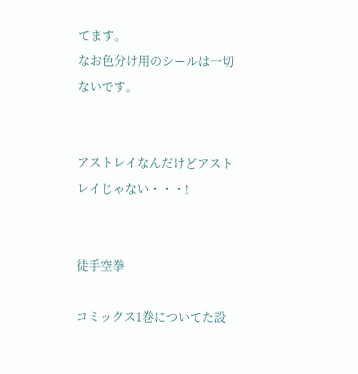てます。
なお色分け用のシールは一切ないです。


アストレイなんだけどアストレイじゃない・・・!


徒手空拳

コミックス1巻についてた設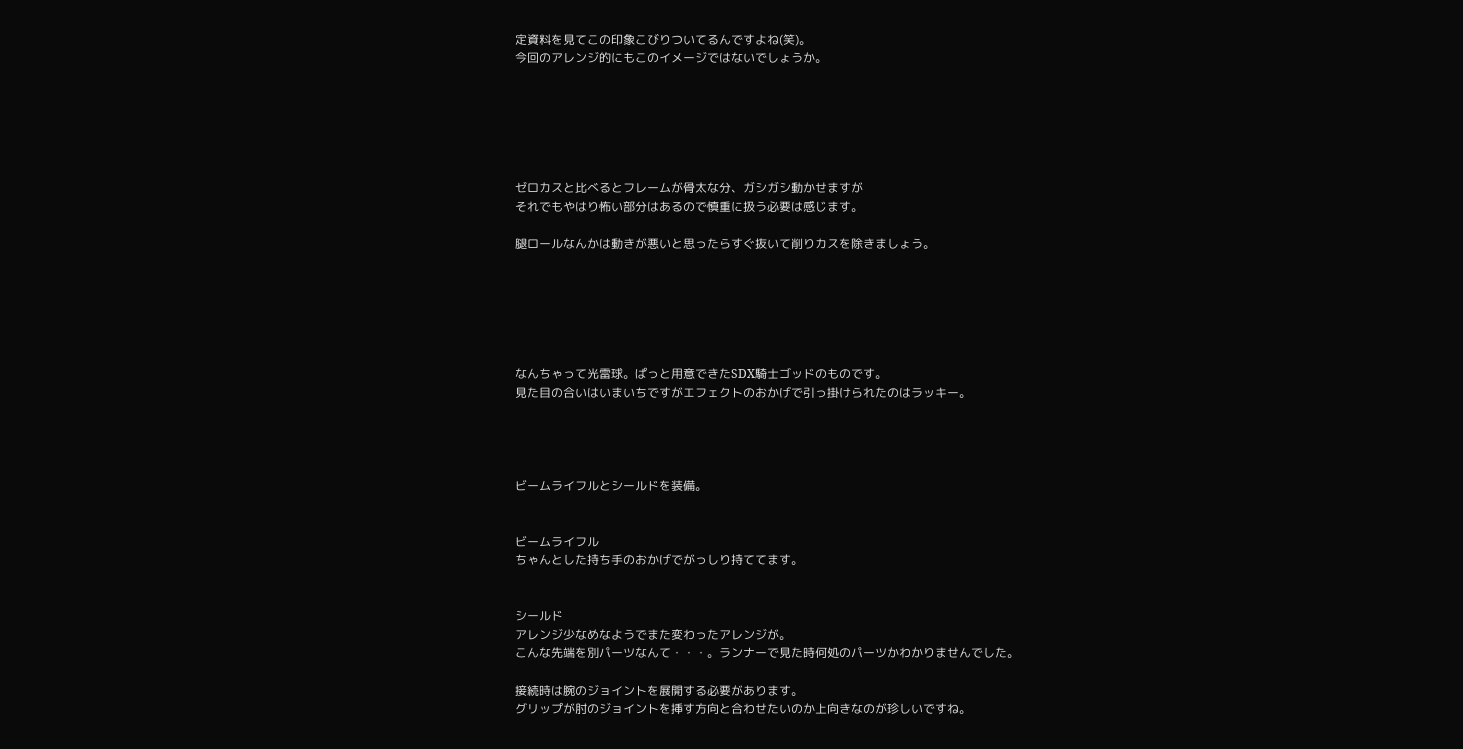定資料を見てこの印象こびりついてるんですよね(笑)。
今回のアレンジ的にもこのイメージではないでしょうか。






ゼロカスと比べるとフレームが骨太な分、ガシガシ動かせますが
それでもやはり怖い部分はあるので慎重に扱う必要は感じます。

腿ロールなんかは動きが悪いと思ったらすぐ抜いて削りカスを除きましょう。






なんちゃって光雷球。ぱっと用意できたSDX騎士ゴッドのものです。
見た目の合いはいまいちですがエフェクトのおかげで引っ掛けられたのはラッキー。




ビームライフルとシールドを装備。


ビームライフル
ちゃんとした持ち手のおかげでがっしり持ててます。


シールド
アレンジ少なめなようでまた変わったアレンジが。
こんな先端を別パーツなんて・・・。ランナーで見た時何処のパーツかわかりませんでした。

接続時は腕のジョイントを展開する必要があります。
グリップが肘のジョイントを挿す方向と合わせたいのか上向きなのが珍しいですね。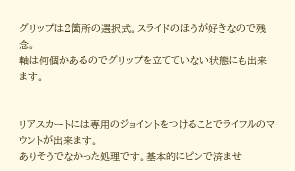グリップは2箇所の選択式。スライドのほうが好きなので残念。
軸は何個かあるのでグリップを立てていない状態にも出来ます。


リアスカートには専用のジョイントをつけることでライフルのマウントが出来ます。
ありそうでなかった処理です。基本的にピンで済ませ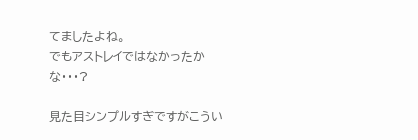てましたよね。
でもアストレイではなかったかな・・・?

見た目シンプルすぎですがこうい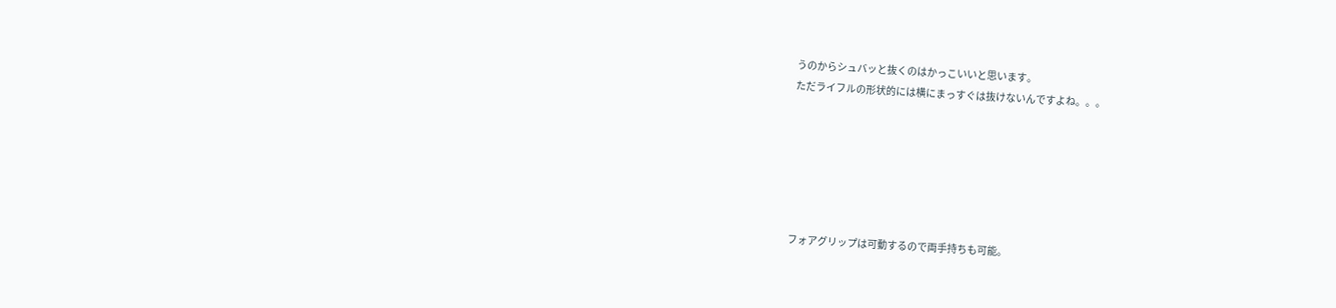うのからシュバッと抜くのはかっこいいと思います。
ただライフルの形状的には横にまっすぐは抜けないんですよね。。。






フォアグリップは可動するので両手持ちも可能。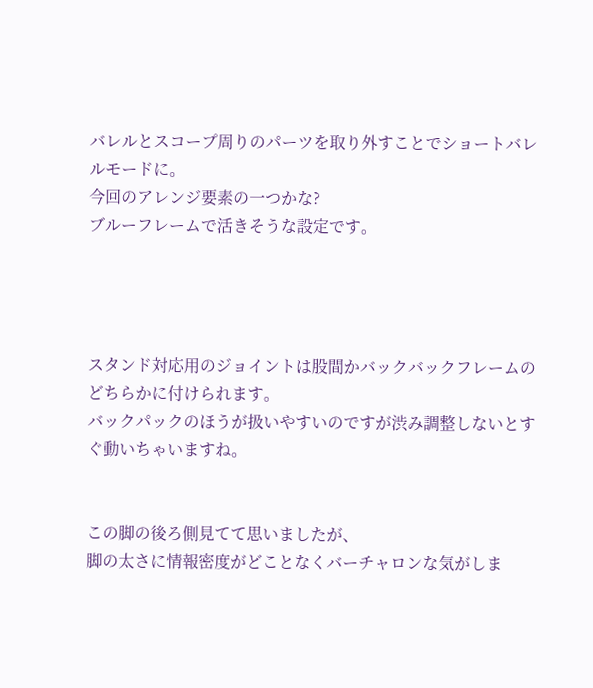バレルとスコープ周りのパーツを取り外すことでショートバレルモードに。
今回のアレンジ要素の一つかな?
ブルーフレームで活きそうな設定です。




スタンド対応用のジョイントは股間かバックバックフレームのどちらかに付けられます。
バックパックのほうが扱いやすいのですが渋み調整しないとすぐ動いちゃいますね。


この脚の後ろ側見てて思いましたが、
脚の太さに情報密度がどことなくバーチャロンな気がしま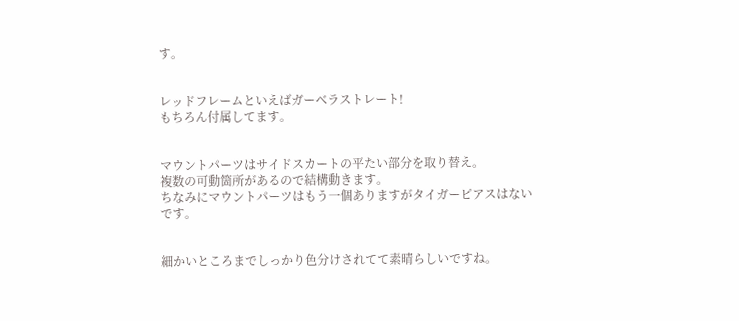す。


レッドフレームといえばガーベラストレート!
もちろん付属してます。


マウントパーツはサイドスカートの平たい部分を取り替え。
複数の可動箇所があるので結構動きます。
ちなみにマウントパーツはもう一個ありますがタイガーピアスはないです。


細かいところまでしっかり色分けされてて素晴らしいですね。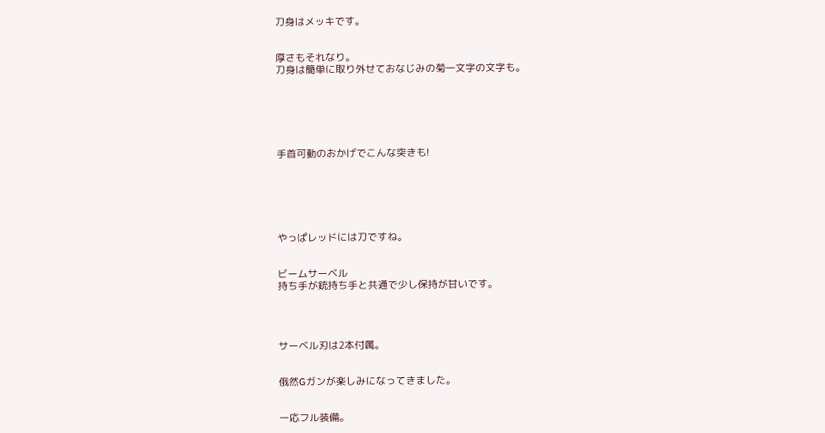刀身はメッキです。


厚さもそれなり。
刀身は簡単に取り外せておなじみの菊一文字の文字も。






手首可動のおかげでこんな突きも!






やっぱレッドには刀ですね。


ビームサーベル
持ち手が銃持ち手と共通で少し保持が甘いです。




サーベル刃は2本付属。


俄然Gガンが楽しみになってきました。


一応フル装備。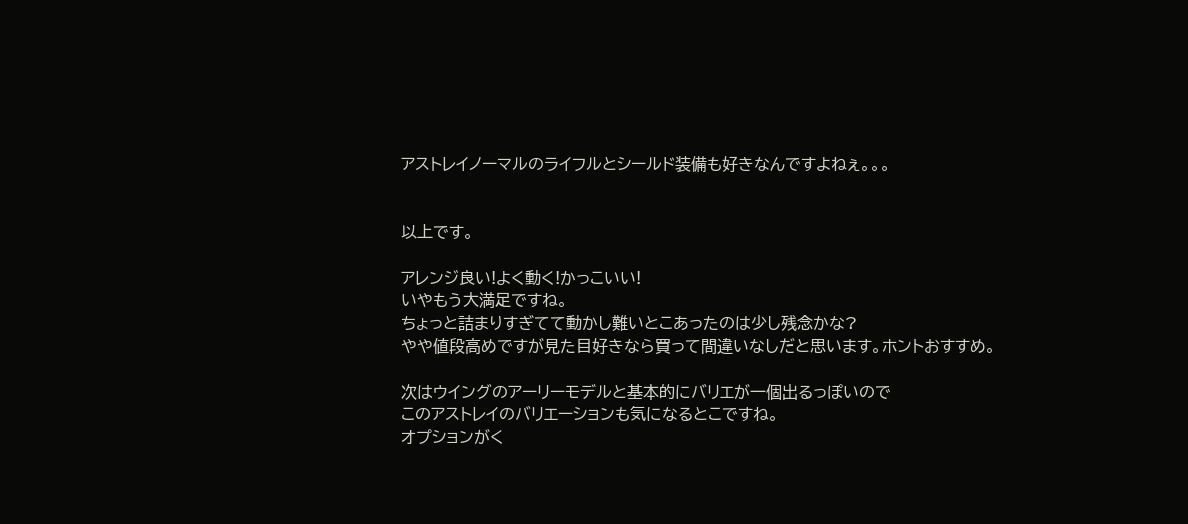アストレイノーマルのライフルとシールド装備も好きなんですよねぇ。。。


以上です。

アレンジ良い!よく動く!かっこいい!
いやもう大満足ですね。
ちょっと詰まりすぎてて動かし難いとこあったのは少し残念かな?
やや値段高めですが見た目好きなら買って間違いなしだと思います。ホントおすすめ。

次はウイングのアーリーモデルと基本的にバリエが一個出るっぽいので
このアストレイのバリエーションも気になるとこですね。
オプションがく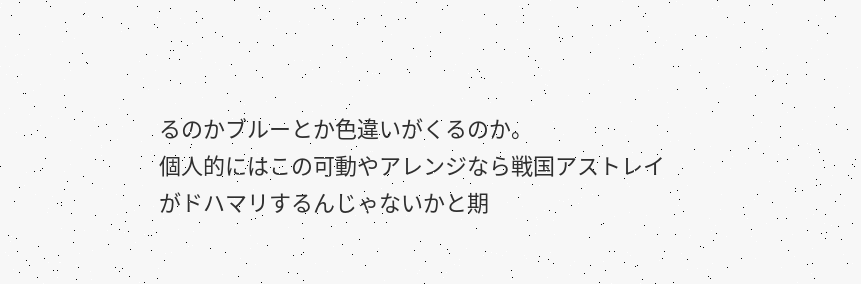るのかブルーとか色違いがくるのか。
個人的にはこの可動やアレンジなら戦国アストレイがドハマリするんじゃないかと期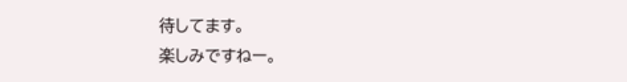待してます。
楽しみですねー。